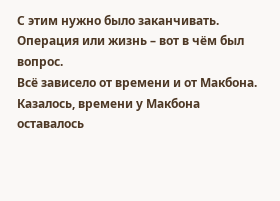С этим нужно было заканчивать.
Операция или жизнь – вот в чём был вопрос.
Всё зависело от времени и от Макбона.
Казалось, времени у Макбона оставалось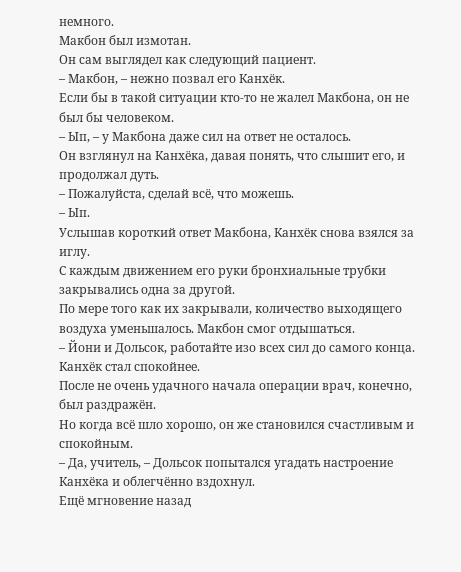немного.
Макбон был измотан.
Он сам выглядел как следующий пациент.
– Макбон, – нежно позвал его Канхёк.
Если бы в такой ситуации кто-то не жалел Макбона, он не был бы человеком.
– Ып, – у Макбона даже сил на ответ не осталось.
Он взглянул на Канхёка, давая понять, что слышит его, и продолжал дуть.
– Пожалуйста, сделай всё, что можешь.
– Ып.
Услышав короткий ответ Макбона, Канхёк снова взялся за иглу.
С каждым движением его руки бронхиальные трубки закрывались одна за другой.
По мере того как их закрывали, количество выходящего воздуха уменьшалось. Макбон смог отдышаться.
– Йони и Дольсок, работайте изо всех сил до самого конца.
Канхёк стал спокойнее.
После не очень удачного начала операции врач, конечно, был раздражён.
Но когда всё шло хорошо, он же становился счастливым и спокойным.
– Да, учитель, – Дольсок попытался угадать настроение Канхёка и облегчённо вздохнул.
Ещё мгновение назад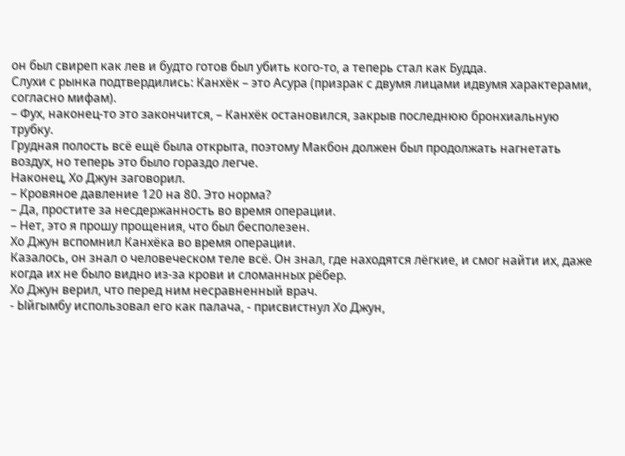он был свиреп как лев и будто готов был убить кого-то, а теперь стал как Будда.
Слухи с рынка подтвердились: Канхёк – это Асура (призрак с двумя лицами идвумя характерами, согласно мифам).
– Фух, наконец-то это закончится, – Канхёк остановился, закрыв последнюю бронхиальную трубку.
Грудная полость всё ещё была открыта, поэтому Макбон должен был продолжать нагнетать воздух, но теперь это было гораздо легче.
Наконец, Хо Джун заговорил.
– Кровяное давление 120 на 80. Это норма?
– Да, простите за несдержанность во время операции.
– Нет, это я прошу прощения, что был бесполезен.
Хо Джун вспомнил Канхёка во время операции.
Казалось, он знал о человеческом теле всё. Он знал, где находятся лёгкие, и смог найти их, даже когда их не было видно из-за крови и сломанных рёбер.
Хо Джун верил, что перед ним несравненный врач.
- Ыйгымбу использовал его как палача, - присвистнул Хо Джун,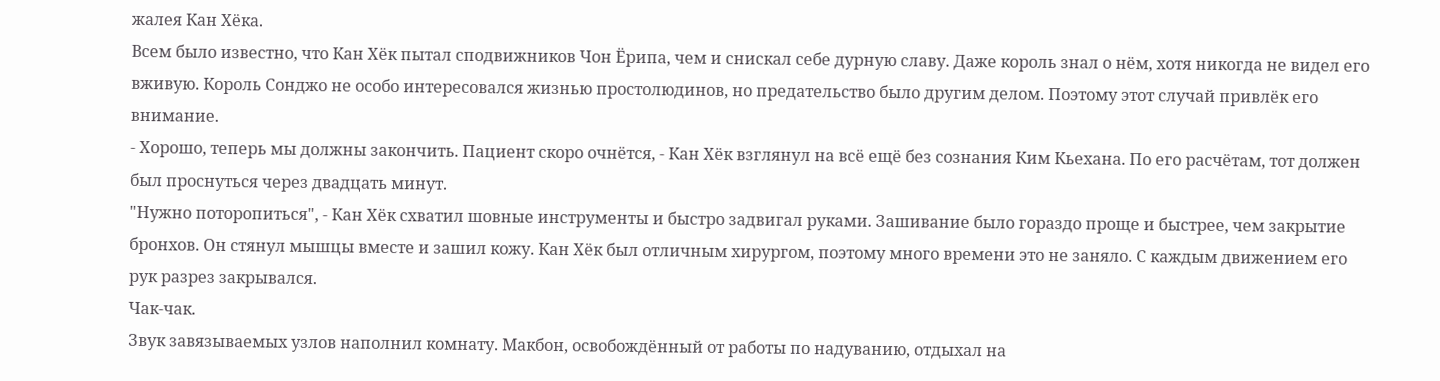жалея Кан Хёка.
Всем было известно, что Кан Хёк пытал сподвижников Чон Ёрипа, чем и снискал себе дурную славу. Даже король знал о нём, хотя никогда не видел его вживую. Король Сонджо не особо интересовался жизнью простолюдинов, но предательство было другим делом. Поэтому этот случай привлёк его внимание.
- Хорошо, теперь мы должны закончить. Пациент скоро очнётся, - Кан Хёк взглянул на всё ещё без сознания Ким Кьехана. По его расчётам, тот должен был проснуться через двадцать минут.
"Нужно поторопиться", - Кан Хёк схватил шовные инструменты и быстро задвигал руками. Зашивание было гораздо проще и быстрее, чем закрытие бронхов. Он стянул мышцы вместе и зашил кожу. Кан Хёк был отличным хирургом, поэтому много времени это не заняло. С каждым движением его рук разрез закрывался.
Чак-чак.
Звук завязываемых узлов наполнил комнату. Макбон, освобождённый от работы по надуванию, отдыхал на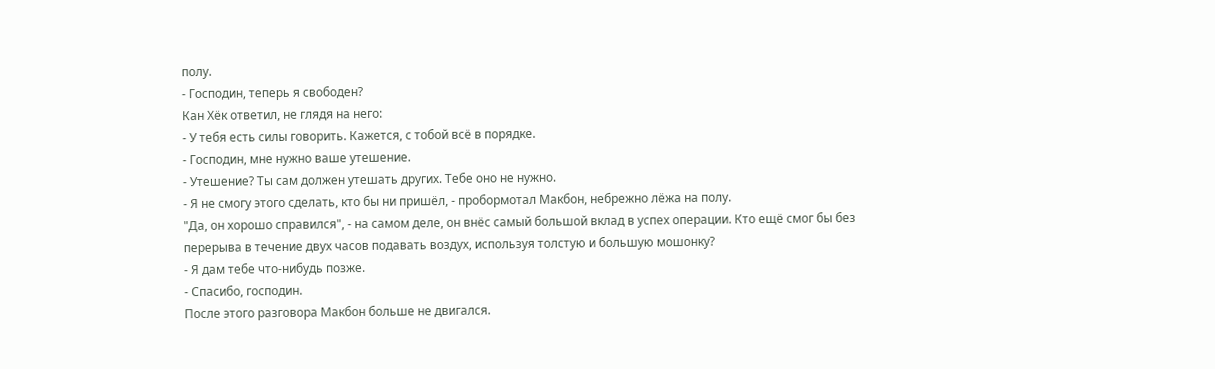полу.
- Господин, теперь я свободен?
Кан Хёк ответил, не глядя на него:
- У тебя есть силы говорить. Кажется, с тобой всё в порядке.
- Господин, мне нужно ваше утешение.
- Утешение? Ты сам должен утешать других. Тебе оно не нужно.
- Я не смогу этого сделать, кто бы ни пришёл, - пробормотал Макбон, небрежно лёжа на полу.
"Да, он хорошо справился", - на самом деле, он внёс самый большой вклад в успех операции. Кто ещё смог бы без перерыва в течение двух часов подавать воздух, используя толстую и большую мошонку?
- Я дам тебе что-нибудь позже.
- Спасибо, господин.
После этого разговора Макбон больше не двигался.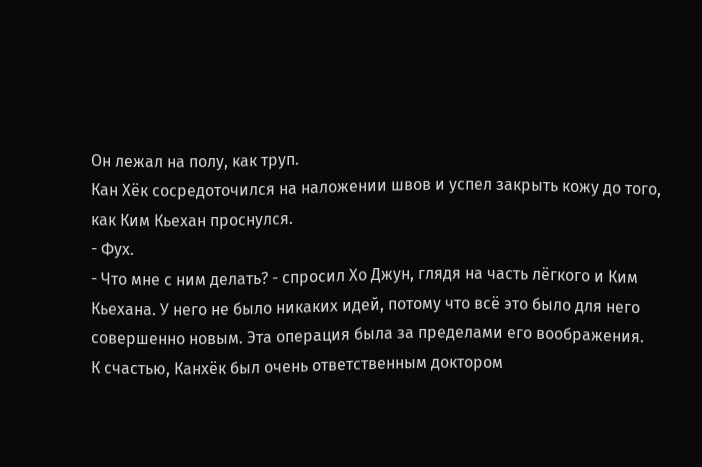Он лежал на полу, как труп.
Кан Хёк сосредоточился на наложении швов и успел закрыть кожу до того, как Ким Кьехан проснулся.
- Фух.
- Что мне с ним делать? - спросил Хо Джун, глядя на часть лёгкого и Ким Кьехана. У него не было никаких идей, потому что всё это было для него совершенно новым. Эта операция была за пределами его воображения.
К счастью, Канхёк был очень ответственным доктором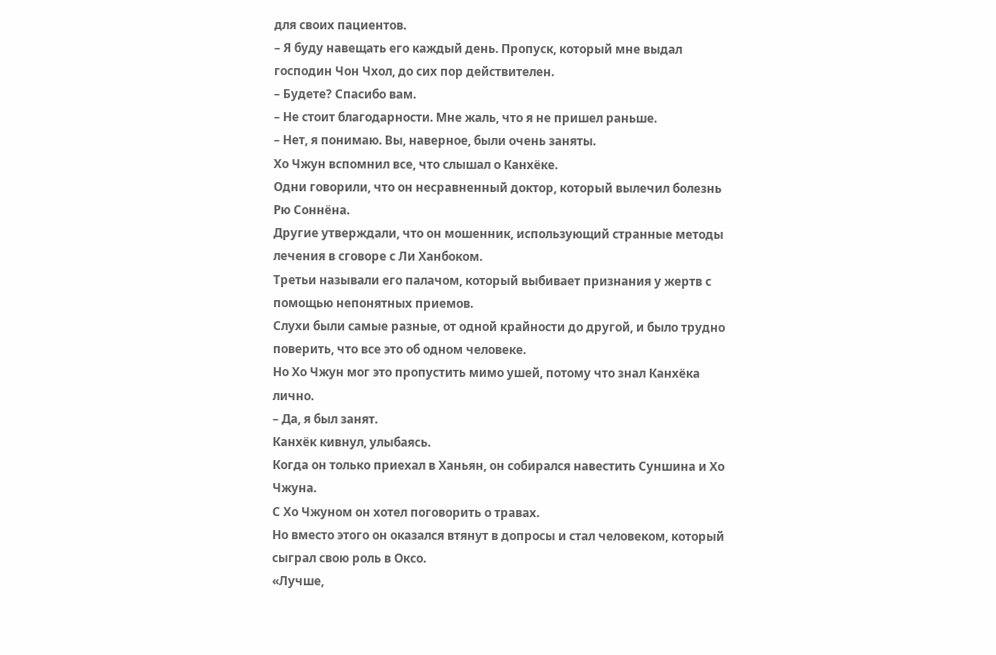для своих пациентов.
– Я буду навещать его каждый день. Пропуск, который мне выдал господин Чон Чхол, до сих пор действителен.
– Будете? Спасибо вам.
– Не стоит благодарности. Мне жаль, что я не пришел раньше.
– Нет, я понимаю. Вы, наверное, были очень заняты.
Хо Чжун вспомнил все, что слышал о Канхёке.
Одни говорили, что он несравненный доктор, который вылечил болезнь Рю Соннёна.
Другие утверждали, что он мошенник, использующий странные методы лечения в сговоре с Ли Ханбоком.
Третьи называли его палачом, который выбивает признания у жертв с помощью непонятных приемов.
Слухи были самые разные, от одной крайности до другой, и было трудно поверить, что все это об одном человеке.
Но Хо Чжун мог это пропустить мимо ушей, потому что знал Канхёка лично.
– Да, я был занят.
Канхёк кивнул, улыбаясь.
Когда он только приехал в Ханьян, он собирался навестить Суншина и Хо Чжуна.
С Хо Чжуном он хотел поговорить о травах.
Но вместо этого он оказался втянут в допросы и стал человеком, который сыграл свою роль в Оксо.
«Лучше,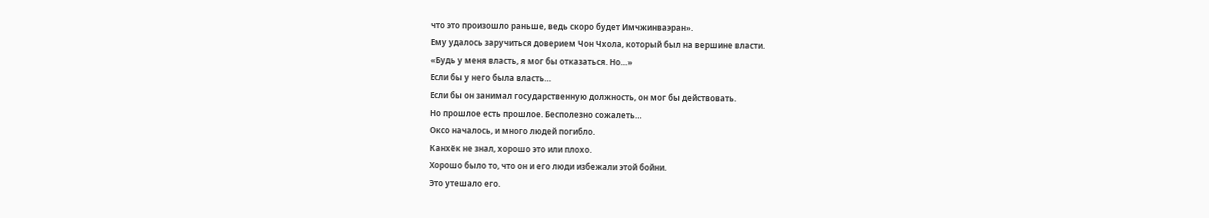что это произошло раньше, ведь скоро будет Имчжинваэран».
Ему удалось заручиться доверием Чон Чхола, который был на вершине власти.
«Будь у меня власть, я мог бы отказаться. Но…»
Если бы у него была власть…
Если бы он занимал государственную должность, он мог бы действовать.
Но прошлое есть прошлое. Бесполезно сожалеть…
Оксо началось, и много людей погибло.
Канхёк не знал, хорошо это или плохо.
Хорошо было то, что он и его люди избежали этой бойни.
Это утешало его.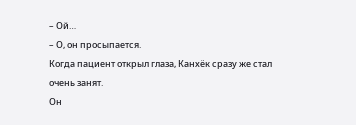– Ой…
– О, он просыпается.
Когда пациент открыл глаза, Канхёк сразу же стал очень занят.
Он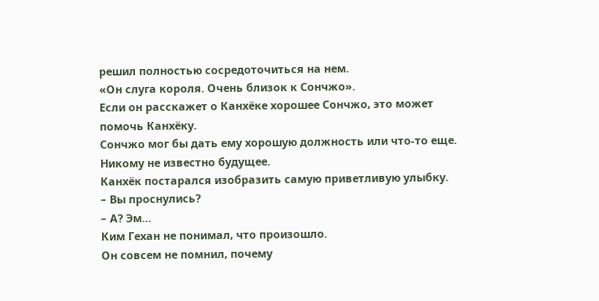решил полностью сосредоточиться на нем.
«Он слуга короля. Очень близок к Сончжо».
Если он расскажет о Канхёке хорошее Сончжо, это может помочь Канхёку.
Сончжо мог бы дать ему хорошую должность или что-то еще.
Никому не известно будущее.
Канхёк постарался изобразить самую приветливую улыбку.
– Вы проснулись?
– А? Эм…
Ким Гехан не понимал, что произошло.
Он совсем не помнил, почему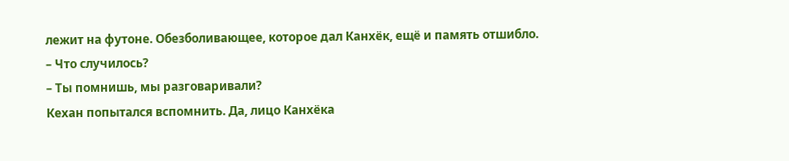лежит на футоне. Обезболивающее, которое дал Канхёк, ещё и память отшибло.
– Что случилось?
– Ты помнишь, мы разговаривали?
Кехан попытался вспомнить. Да, лицо Канхёка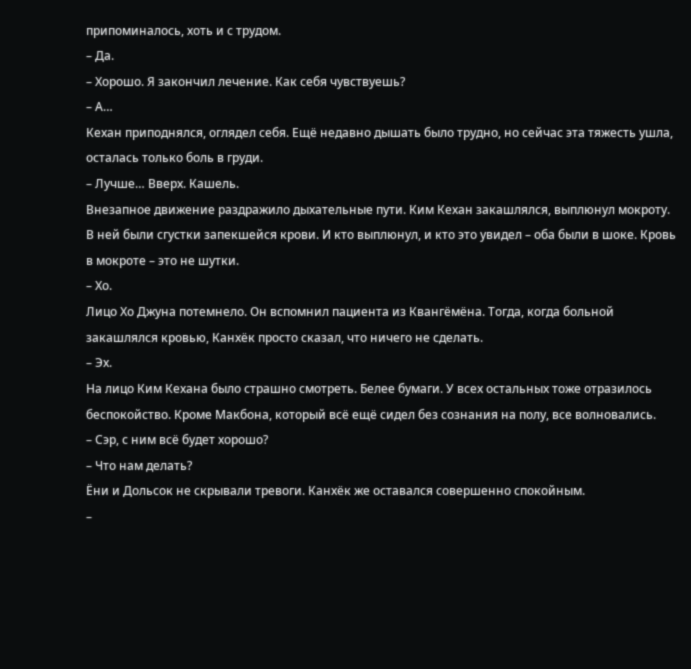припоминалось, хоть и с трудом.
– Да.
– Хорошо. Я закончил лечение. Как себя чувствуешь?
– А…
Кехан приподнялся, оглядел себя. Ещё недавно дышать было трудно, но сейчас эта тяжесть ушла, осталась только боль в груди.
– Лучше… Вверх. Кашель.
Внезапное движение раздражило дыхательные пути. Ким Кехан закашлялся, выплюнул мокроту. В ней были сгустки запекшейся крови. И кто выплюнул, и кто это увидел – оба были в шоке. Кровь в мокроте – это не шутки.
– Хо.
Лицо Хо Джуна потемнело. Он вспомнил пациента из Квангёмёна. Тогда, когда больной закашлялся кровью, Канхёк просто сказал, что ничего не сделать.
– Эх.
На лицо Ким Кехана было страшно смотреть. Белее бумаги. У всех остальных тоже отразилось беспокойство. Кроме Макбона, который всё ещё сидел без сознания на полу, все волновались.
– Сэр, с ним всё будет хорошо?
– Что нам делать?
Ёни и Дольсок не скрывали тревоги. Канхёк же оставался совершенно спокойным.
–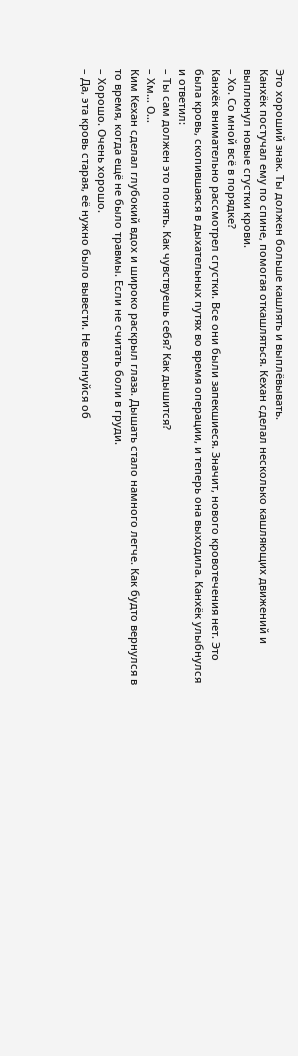Это хороший знак. Ты должен больше кашлять и выплёвывать.
Канхёк постучал ему по спине, помогая откашляться. Кехан сделал несколько кашляющих движений и выплюнул новые сгустки крови.
– Хо. Со мной всё в порядке?
Канхёк внимательно рассмотрел сгустки. Все они были запекшиеся. Значит, нового кровотечения нет. Это была кровь, скопившаяся в дыхательных путях во время операции, и теперь она выходила. Канхёк улыбнулся и ответил:
– Ты сам должен это понять. Как чувствуешь себя? Как дышится?
– Хм… О…
Ким Кехан сделал глубокий вдох и широко раскрыл глаза. Дышать стало намного легче. Как будто вернулся в то время, когда ещё не было травмы. Если не считать боли в груди.
– Хорошо. Очень хорошо.
– Да, эта кровь старая, её нужно было вывести. Не волнуйся об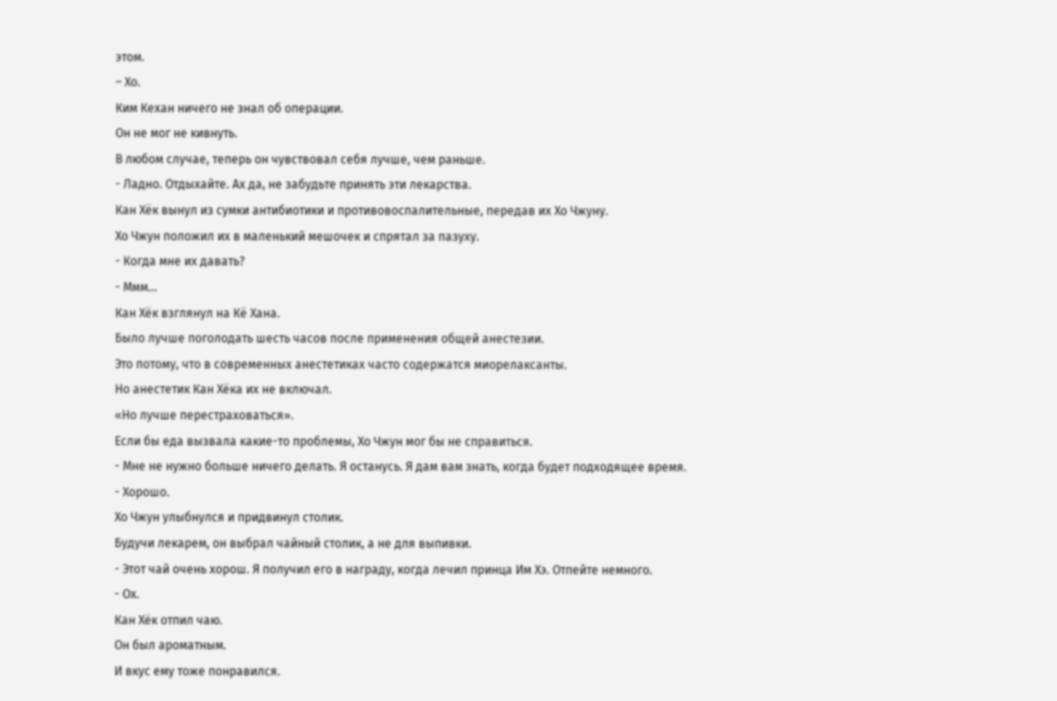этом.
– Хо.
Ким Кехан ничего не знал об операции.
Он не мог не кивнуть.
В любом случае, теперь он чувствовал себя лучше, чем раньше.
- Ладно. Отдыхайте. Ах да, не забудьте принять эти лекарства.
Кан Хёк вынул из сумки антибиотики и противовоспалительные, передав их Хо Чжуну.
Хо Чжун положил их в маленький мешочек и спрятал за пазуху.
- Когда мне их давать?
- Ммм...
Кан Хёк взглянул на Кё Хана.
Было лучше поголодать шесть часов после применения общей анестезии.
Это потому, что в современных анестетиках часто содержатся миорелаксанты.
Но анестетик Кан Хёка их не включал.
«Но лучше перестраховаться».
Если бы еда вызвала какие-то проблемы, Хо Чжун мог бы не справиться.
- Мне не нужно больше ничего делать. Я останусь. Я дам вам знать, когда будет подходящее время.
- Хорошо.
Хо Чжун улыбнулся и придвинул столик.
Будучи лекарем, он выбрал чайный столик, а не для выпивки.
- Этот чай очень хорош. Я получил его в награду, когда лечил принца Им Хэ. Отпейте немного.
- Ох.
Кан Хёк отпил чаю.
Он был ароматным.
И вкус ему тоже понравился.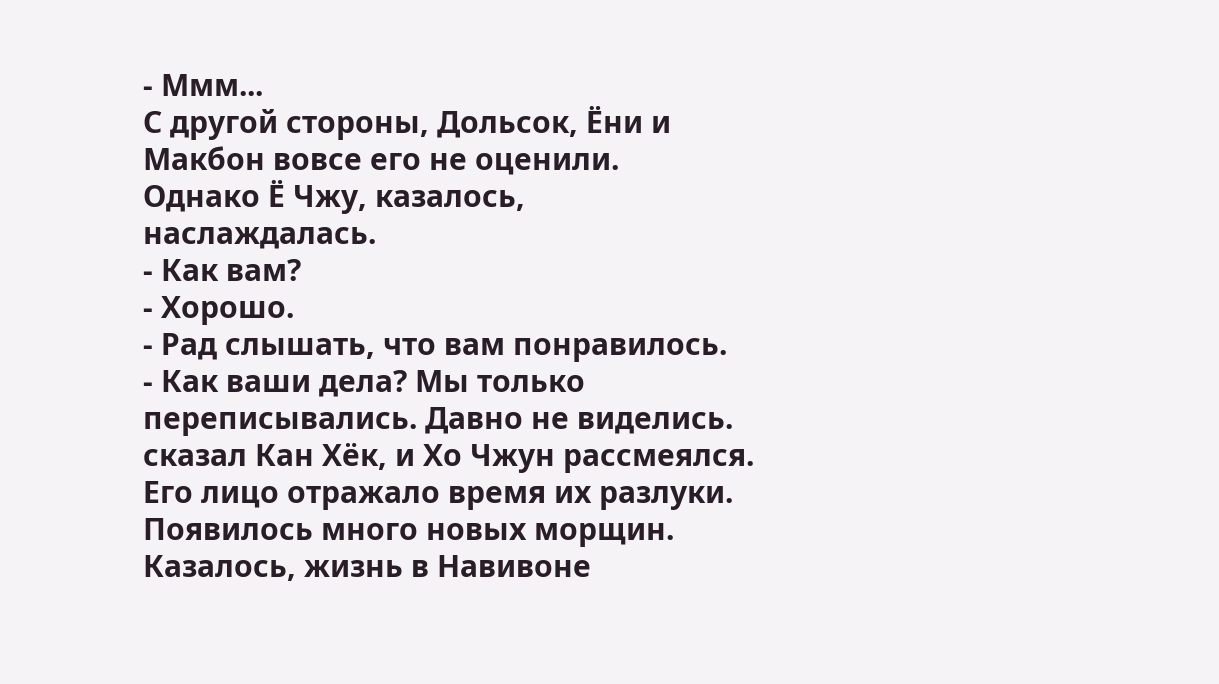- Ммм...
С другой стороны, Дольсок, Ёни и Макбон вовсе его не оценили.
Однако Ё Чжу, казалось, наслаждалась.
- Как вам?
- Хорошо.
- Рад слышать, что вам понравилось.
- Как ваши дела? Мы только переписывались. Давно не виделись.
сказал Кан Хёк, и Хо Чжун рассмеялся.
Его лицо отражало время их разлуки.
Появилось много новых морщин.
Казалось, жизнь в Навивоне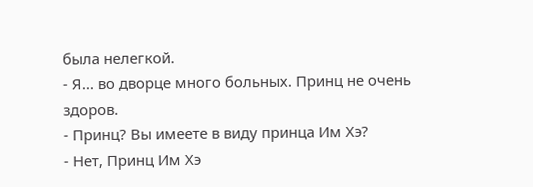была нелегкой.
- Я... во дворце много больных. Принц не очень здоров.
- Принц? Вы имеете в виду принца Им Хэ?
- Нет, Принц Им Хэ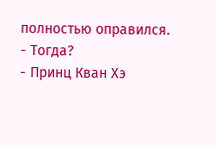полностью оправился.
- Тогда?
- Принц Кван Хэ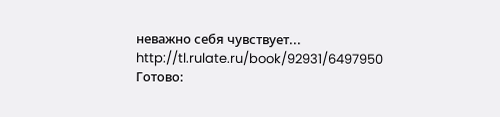неважно себя чувствует...
http://tl.rulate.ru/book/92931/6497950
Готово: